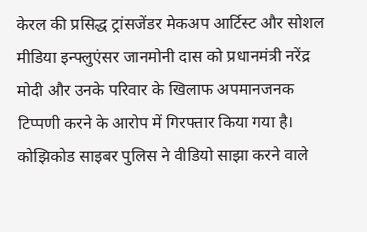केरल की प्रसिद्ध ट्रांसजेंडर मेकअप आर्टिस्ट और सोशल मीडिया इन्फ्लुएंसर जानमोनी दास को प्रधानमंत्री नरेंद्र मोदी और उनके परिवार के खिलाफ अपमानजनक टिप्पणी करने के आरोप में गिरफ्तार किया गया है। कोझिकोड साइबर पुलिस ने वीडियो साझा करने वाले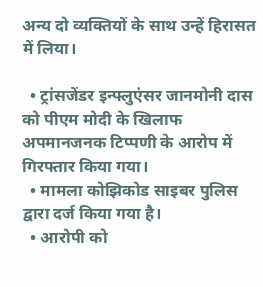अन्य दो व्यक्तियों के साथ उन्हें हिरासत में लिया।

  • ट्रांसजेंडर इन्फ्लुएंसर जानमोनी दास को पीएम मोदी के खिलाफ अपमानजनक टिप्पणी के आरोप में गिरफ्तार किया गया।
  • मामला कोझिकोड साइबर पुलिस द्वारा दर्ज किया गया है।
  • आरोपी को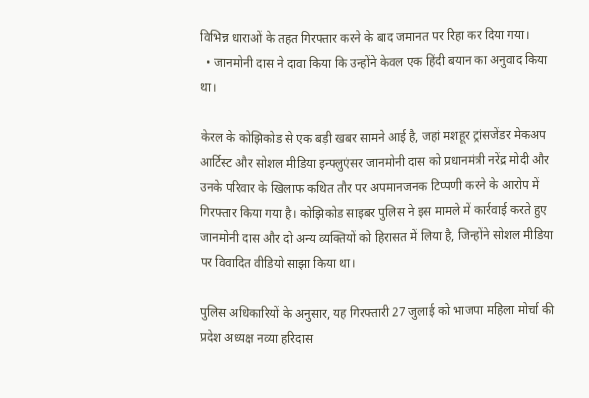विभिन्न धाराओं के तहत गिरफ्तार करने के बाद जमानत पर रिहा कर दिया गया।
  • जानमोनी दास ने दावा किया कि उन्होंने केवल एक हिंदी बयान का अनुवाद किया था।

केरल के कोझिकोड से एक बड़ी खबर सामने आई है, जहां मशहूर ट्रांसजेंडर मेकअप आर्टिस्ट और सोशल मीडिया इन्फ्लुएंसर जानमोनी दास को प्रधानमंत्री नरेंद्र मोदी और उनके परिवार के खिलाफ कथित तौर पर अपमानजनक टिप्पणी करने के आरोप में गिरफ्तार किया गया है। कोझिकोड साइबर पुलिस ने इस मामले में कार्रवाई करते हुए जानमोनी दास और दो अन्य व्यक्तियों को हिरासत में लिया है, जिन्होंने सोशल मीडिया पर विवादित वीडियो साझा किया था।

पुलिस अधिकारियों के अनुसार, यह गिरफ्तारी 27 जुलाई को भाजपा महिला मोर्चा की प्रदेश अध्यक्ष नव्या हरिदास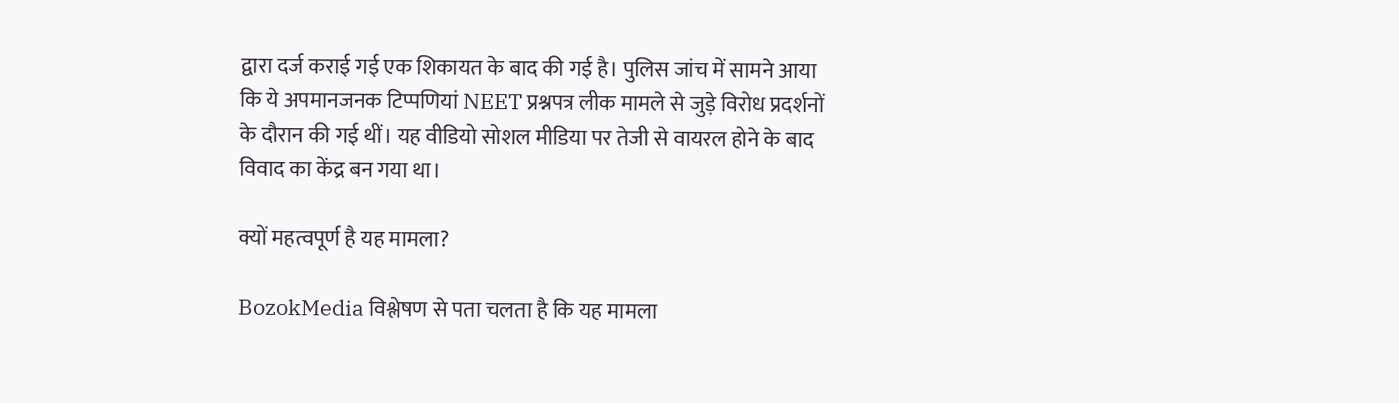द्वारा दर्ज कराई गई एक शिकायत के बाद की गई है। पुलिस जांच में सामने आया कि ये अपमानजनक टिप्पणियां NEET प्रश्नपत्र लीक मामले से जुड़े विरोध प्रदर्शनों के दौरान की गई थीं। यह वीडियो सोशल मीडिया पर तेजी से वायरल होने के बाद विवाद का केंद्र बन गया था।

क्यों महत्वपूर्ण है यह मामला?

BozokMedia विश्लेषण से पता चलता है कि यह मामला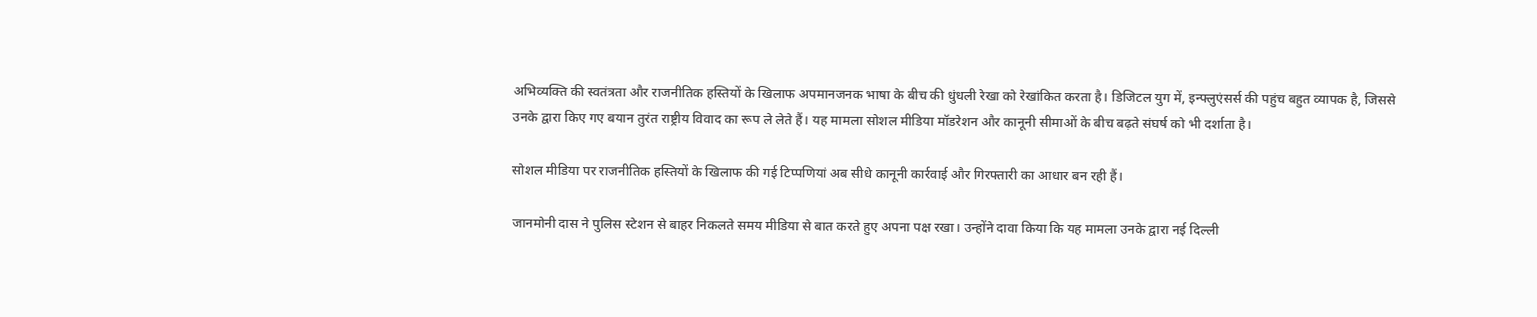अभिव्यक्ति की स्वतंत्रता और राजनीतिक हस्तियों के खिलाफ अपमानजनक भाषा के बीच की धुंधली रेखा को रेखांकित करता है। डिजिटल युग में, इन्फ्लुएंसर्स की पहुंच बहुत व्यापक है, जिससे उनके द्वारा किए गए बयान तुरंत राष्ट्रीय विवाद का रूप ले लेते हैं। यह मामला सोशल मीडिया मॉडरेशन और कानूनी सीमाओं के बीच बढ़ते संघर्ष को भी दर्शाता है।

सोशल मीडिया पर राजनीतिक हस्तियों के खिलाफ की गई टिप्पणियां अब सीधे कानूनी कार्रवाई और गिरफ्तारी का आधार बन रही हैं।

जानमोनी दास ने पुलिस स्टेशन से बाहर निकलते समय मीडिया से बात करते हुए अपना पक्ष रखा। उन्होंने दावा किया कि यह मामला उनके द्वारा नई दिल्ली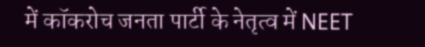में कॉकरोच जनता पार्टी के नेतृत्व में NEET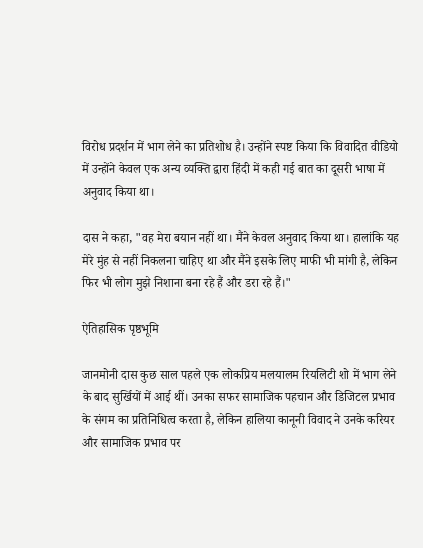विरोध प्रदर्शन में भाग लेने का प्रतिशोध है। उन्होंने स्पष्ट किया कि विवादित वीडियो में उन्होंने केवल एक अन्य व्यक्ति द्वारा हिंदी में कही गई बात का दूसरी भाषा में अनुवाद किया था।

दास ने कहा, "वह मेरा बयान नहीं था। मैंने केवल अनुवाद किया था। हालांकि यह मेरे मुंह से नहीं निकलना चाहिए था और मैंने इसके लिए माफी भी मांगी है, लेकिन फिर भी लोग मुझे निशाना बना रहे हैं और डरा रहे हैं।"

ऐतिहासिक पृष्ठभूमि

जानमोनी दास कुछ साल पहले एक लोकप्रिय मलयालम रियलिटी शो में भाग लेने के बाद सुर्खियों में आई थीं। उनका सफर सामाजिक पहचान और डिजिटल प्रभाव के संगम का प्रतिनिधित्व करता है, लेकिन हालिया कानूनी विवाद ने उनके करियर और सामाजिक प्रभाव पर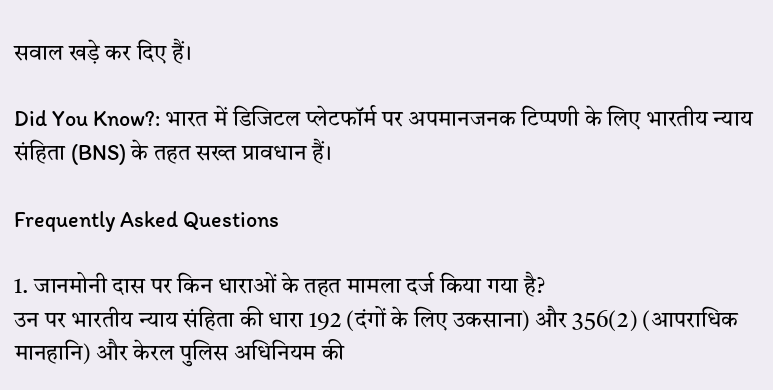सवाल खड़े कर दिए हैं।

Did You Know?: भारत में डिजिटल प्लेटफॉर्म पर अपमानजनक टिप्पणी के लिए भारतीय न्याय संहिता (BNS) के तहत सख्त प्रावधान हैं।

Frequently Asked Questions

1. जानमोनी दास पर किन धाराओं के तहत मामला दर्ज किया गया है?
उन पर भारतीय न्याय संहिता की धारा 192 (दंगों के लिए उकसाना) और 356(2) (आपराधिक मानहानि) और केरल पुलिस अधिनियम की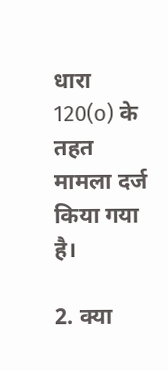धारा 120(o) के तहत मामला दर्ज किया गया है।

2. क्या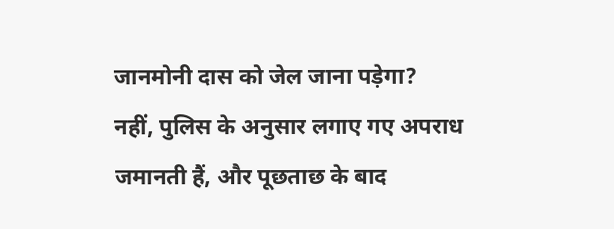जानमोनी दास को जेल जाना पड़ेगा?
नहीं, पुलिस के अनुसार लगाए गए अपराध जमानती हैं, और पूछताछ के बाद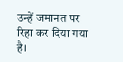उन्हें जमानत पर रिहा कर दिया गया है।